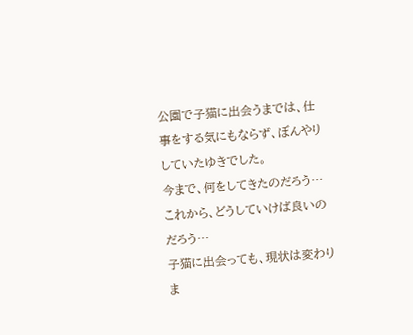公園で子猫に出会うまでは、仕事をする気にもならず、ぼんやりしていたゆきでした。
今まで、何をしてきたのだろう…これから、どうしていけば良いのだろう…
子猫に出会っても、現状は変わりま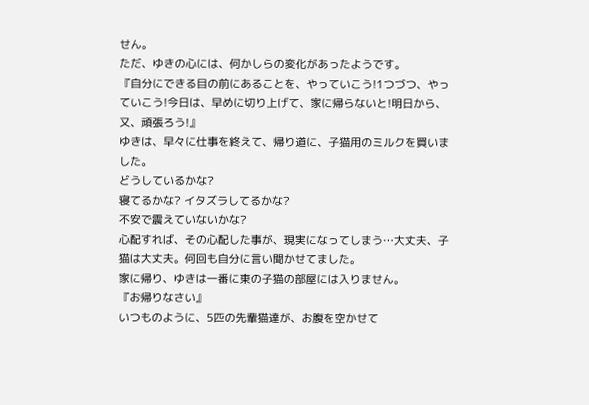せん。
ただ、ゆきの心には、何かしらの変化があったようです。
『自分にできる目の前にあることを、やっていこう!1つづつ、やっていこう!今日は、早めに切り上げて、家に帰らないと!明日から、又、頑張ろう!』
ゆきは、早々に仕事を終えて、帰り道に、子猫用のミルクを買いました。
どうしているかな?
寝てるかな? イタズラしてるかな?
不安で震えていないかな?
心配すれば、その心配した事が、現実になってしまう…大丈夫、子猫は大丈夫。何回も自分に言い聞かせてました。
家に帰り、ゆきは一番に東の子猫の部屋には入りません。
『お帰りなさい』
いつものように、5匹の先輩猫達が、お腹を空かせて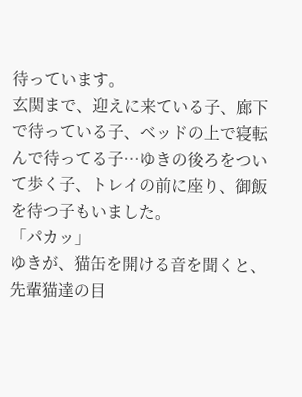待っています。
玄関まで、迎えに来ている子、廊下で待っている子、ベッドの上で寝転んで待ってる子…ゆきの後ろをついて歩く子、トレイの前に座り、御飯を待つ子もいました。
「パカッ」
ゆきが、猫缶を開ける音を聞くと、先輩猫達の目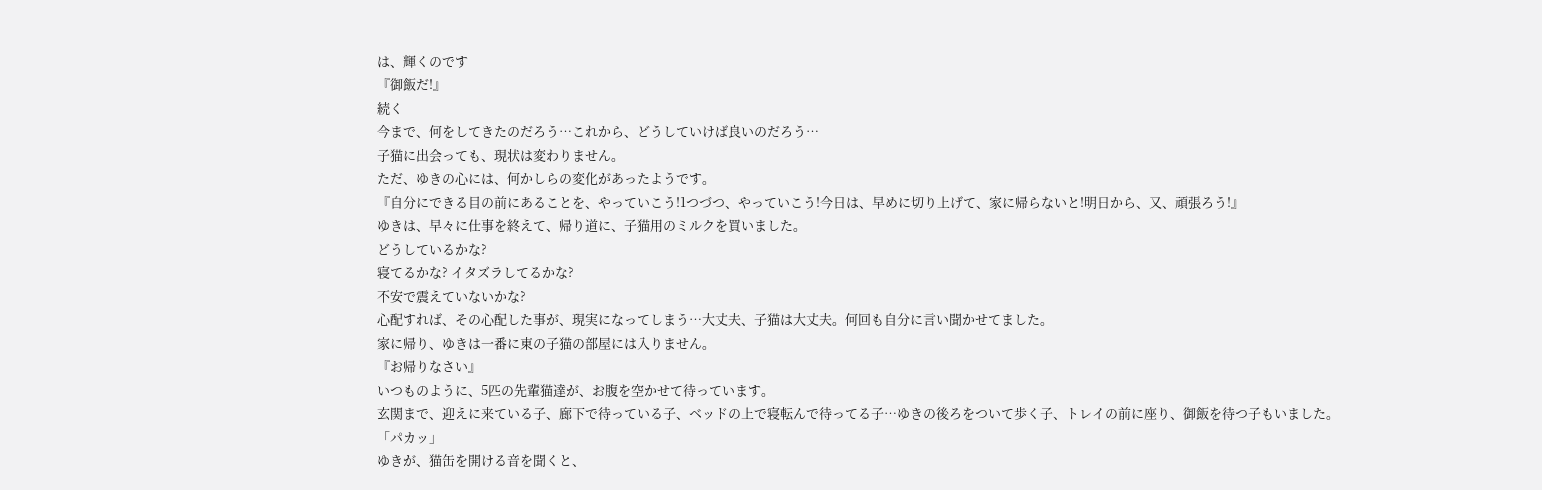は、輝くのです
『御飯だ!』
続く
今まで、何をしてきたのだろう…これから、どうしていけば良いのだろう…
子猫に出会っても、現状は変わりません。
ただ、ゆきの心には、何かしらの変化があったようです。
『自分にできる目の前にあることを、やっていこう!1つづつ、やっていこう!今日は、早めに切り上げて、家に帰らないと!明日から、又、頑張ろう!』
ゆきは、早々に仕事を終えて、帰り道に、子猫用のミルクを買いました。
どうしているかな?
寝てるかな? イタズラしてるかな?
不安で震えていないかな?
心配すれば、その心配した事が、現実になってしまう…大丈夫、子猫は大丈夫。何回も自分に言い聞かせてました。
家に帰り、ゆきは一番に東の子猫の部屋には入りません。
『お帰りなさい』
いつものように、5匹の先輩猫達が、お腹を空かせて待っています。
玄関まで、迎えに来ている子、廊下で待っている子、ベッドの上で寝転んで待ってる子…ゆきの後ろをついて歩く子、トレイの前に座り、御飯を待つ子もいました。
「パカッ」
ゆきが、猫缶を開ける音を聞くと、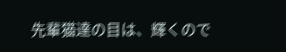先輩猫達の目は、輝くので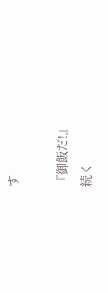す

『御飯だ!』
続く